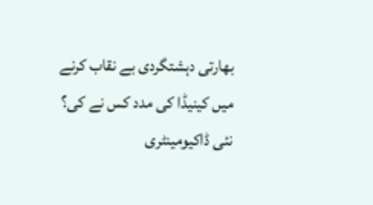بھارتی دہشتگردی بے نقاب کرنے میں کینیڈا کی مدد کس نے کی؟ نئی ڈاکیومینٹری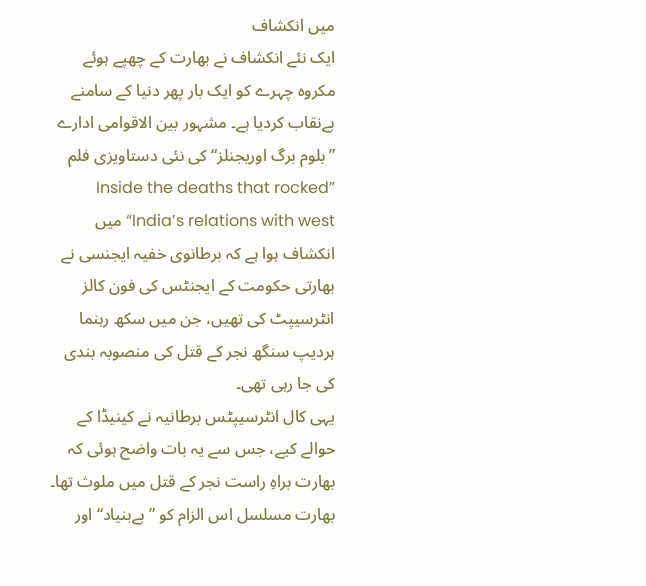میں انکشاف
ایک نئے انکشاف نے بھارت کے چھپے ہوئے مکروہ چہرے کو ایک بار پھر دنیا کے سامنے بےنقاب کردیا ہے۔ مشہور بین الاقوامی ادارے ”بلوم برگ اوریجنلز“ کی نئی دستاویزی فلم ”Inside the deaths that rocked India’s relations with west“ میں انکشاف ہوا ہے کہ برطانوی خفیہ ایجنسی نے بھارتی حکومت کے ایجنٹس کی فون کالز انٹرسیپٹ کی تھیں، جن میں سکھ رہنما ہردیپ سنگھ نجر کے قتل کی منصوبہ بندی کی جا رہی تھی۔
یہی کال انٹرسیپٹس برطانیہ نے کینیڈا کے حوالے کیے، جس سے یہ بات واضح ہوئی کہ بھارت براہِ راست نجر کے قتل میں ملوث تھا۔ بھارت مسلسل اس الزام کو ”بےبنیاد“ اور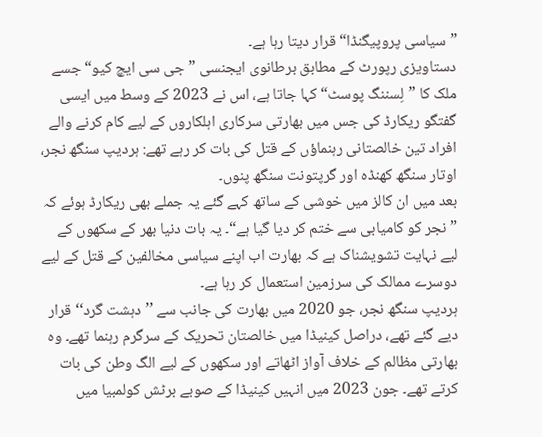”سیاسی پروپیگنڈا“ قرار دیتا رہا ہے۔
دستاویزی رپورٹ کے مطابق برطانوی ایجنسی ”جی سی ایچ کیو“ جسے ملک کا ”لِسننگ پوسٹ“ کہا جاتا ہے، اس نے 2023 کے وسط میں ایسی گفتگو ریکارڈ کی جس میں بھارتی سرکاری اہلکاروں کے لیے کام کرنے والے افراد تین خالصتانی رہنماؤں کے قتل کی بات کر رہے تھے: ہردیپ سنگھ نجر، اوتار سنگھ کھنڈہ اور گرپتونت سنگھ پنوں۔
بعد میں ان کالز میں خوشی کے ساتھ کہے گئے یہ جملے بھی ریکارڈ ہوئے کہ ”نجر کو کامیابی سے ختم کر دیا گیا ہے“۔ یہ بات دنیا بھر کے سکھوں کے لیے نہایت تشویشناک ہے کہ بھارت اب اپنے سیاسی مخالفین کے قتل کے لیے دوسرے ممالک کی سرزمین استعمال کر رہا ہے۔
ہردیپ سنگھ نجر، جو 2020 میں بھارت کی جانب سے ’’دہشت گرد‘‘ قرار دیے گئے تھے، دراصل کینیڈا میں خالصتان تحریک کے سرگرم رہنما تھے۔ وہ بھارتی مظالم کے خلاف آواز اٹھاتے اور سکھوں کے لیے الگ وطن کی بات کرتے تھے۔ جون 2023 میں انہیں کینیڈا کے صوبے برٹش کولمبیا میں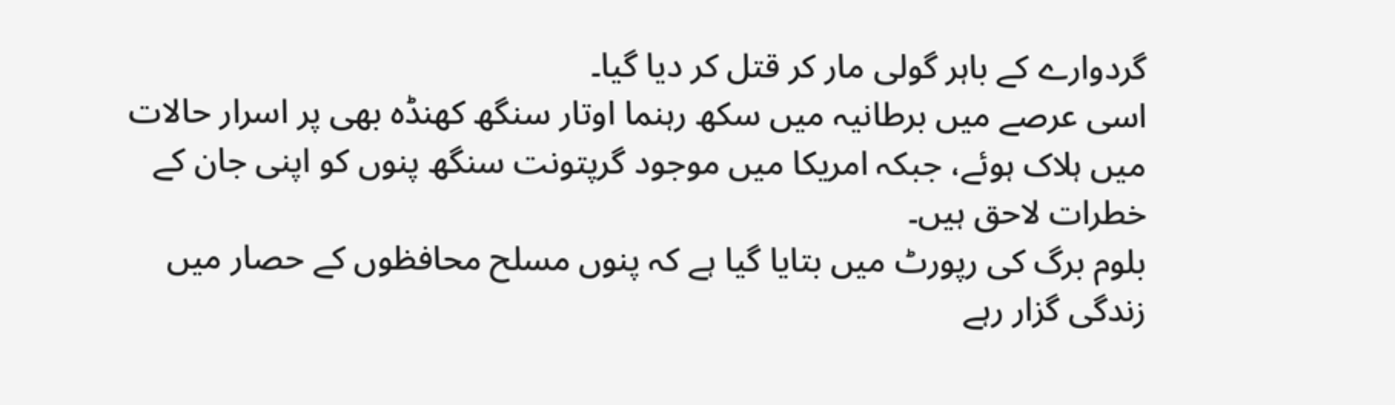گردوارے کے باہر گولی مار کر قتل کر دیا گیا۔
اسی عرصے میں برطانیہ میں سکھ رہنما اوتار سنگھ کھنڈہ بھی پر اسرار حالات میں ہلاک ہوئے، جبکہ امریکا میں موجود گرپتونت سنگھ پنوں کو اپنی جان کے خطرات لاحق ہیں۔
بلوم برگ کی رپورٹ میں بتایا گیا ہے کہ پنوں مسلح محافظوں کے حصار میں زندگی گزار رہے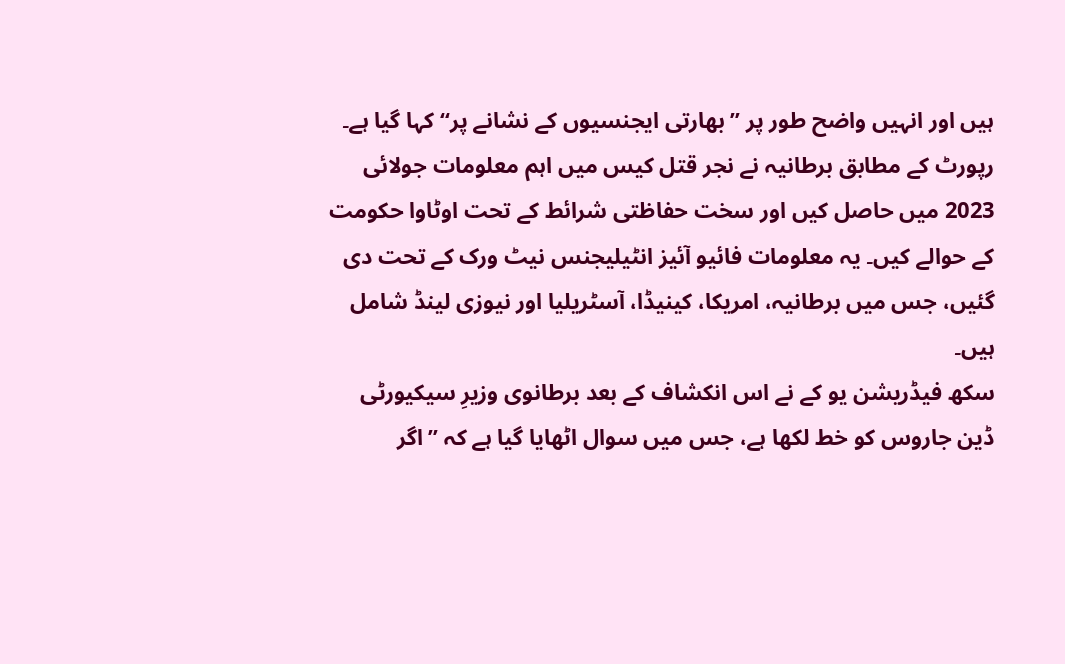ہیں اور انہیں واضح طور پر ”بھارتی ایجنسیوں کے نشانے پر“ کہا گیا ہے۔
رپورٹ کے مطابق برطانیہ نے نجر قتل کیس میں اہم معلومات جولائی 2023 میں حاصل کیں اور سخت حفاظتی شرائط کے تحت اوٹاوا حکومت کے حوالے کیں۔ یہ معلومات فائیو آئیز انٹیلیجنس نیٹ ورک کے تحت دی گئیں، جس میں برطانیہ، امریکا، کینیڈا، آسٹریلیا اور نیوزی لینڈ شامل ہیں۔
سکھ فیڈریشن یو کے نے اس انکشاف کے بعد برطانوی وزیرِ سیکیورٹی ڈین جاروس کو خط لکھا ہے، جس میں سوال اٹھایا گیا ہے کہ ”اگر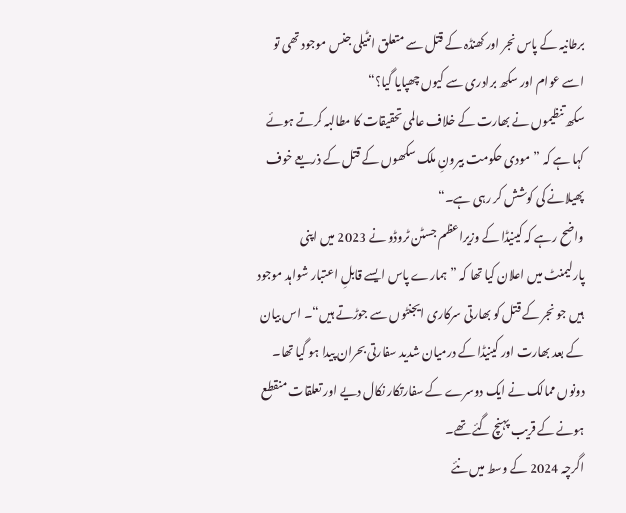برطانیہ کے پاس نجر اور کھنڈہ کے قتل سے متعلق انٹیلی جنس موجود تھی تو اسے عوام اور سکھ برادری سے کیوں چھپایا گیا؟“
سکھ تنظیموں نے بھارت کے خلاف عالمی تحقیقات کا مطالبہ کرتے ہوئے کہا ہے کہ ”مودی حکومت بیرونِ ملک سکھوں کے قتل کے ذریعے خوف پھیلانے کی کوشش کر رہی ہے۔“
واضح رہے کہ کینیڈا کے وزیراعظم جسٹن ٹروڈو نے 2023 میں اپنی پارلیمنٹ میں اعلان کیا تھا کہ ”ہمارے پاس ایسے قابلِ اعتبار شواہد موجود ہیں جو نجر کے قتل کو بھارتی سرکاری ایجنٹوں سے جوڑتے ہیں“۔ اس بیان کے بعد بھارت اور کینیڈا کے درمیان شدید سفارتی بحران پیدا ہو گیا تھا۔ دونوں ممالک نے ایک دوسرے کے سفارتکار نکال دیے اور تعلقات منقطع ہونے کے قریب پہنچ گئے تھے۔
اگرچہ 2024 کے وسط میں نئے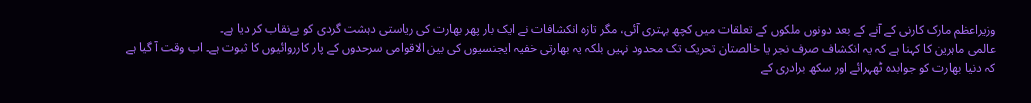وزیراعظم مارک کارنی کے آنے کے بعد دونوں ملکوں کے تعلقات میں کچھ بہتری آئی، مگر تازہ انکشافات نے ایک بار پھر بھارت کی ریاستی دہشت گردی کو بےنقاب کر دیا ہے۔
عالمی ماہرین کا کہنا ہے کہ یہ انکشاف صرف نجر یا خالصتان تحریک تک محدود نہیں بلکہ یہ بھارتی خفیہ ایجنسیوں کی بین الاقوامی سرحدوں کے پار کارروائیوں کا ثبوت ہے۔ اب وقت آ گیا ہے کہ دنیا بھارت کو جوابدہ ٹھہرائے اور سکھ برادری کے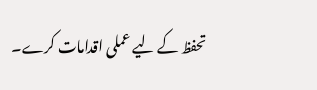تحفظ کے لیے عملی اقدامات کرے۔